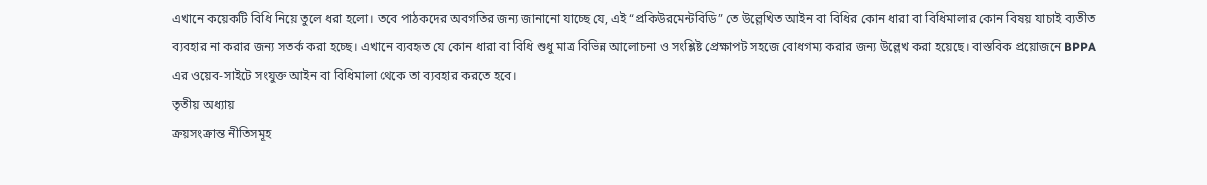এখানে কয়েকটি বিধি নিয়ে তুলে ধরা হলো। তবে পাঠকদের অবগতির জন্য জানানো যাচ্ছে যে, এই “প্রকিউরমেন্টবিডি” তে উল্লেখিত আইন বা বিধির কোন ধারা বা বিধিমালার কোন বিষয় যাচাই ব্যতীত ব্যবহার না করার জন্য সতর্ক করা হচ্ছে। এখানে ব্যবহৃত যে কোন ধারা বা বিধি শুধু মাত্র বিভিন্ন আলোচনা ও সংশ্লিষ্ট প্রেক্ষাপট সহজে বোধগম্য করার জন্য উল্লেখ করা হয়েছে। বাস্তবিক প্রয়োজনে BPPA এর ওয়েব-সাইটে সংযুক্ত আইন বা বিধিমালা থেকে তা ব্যবহার করতে হবে।
তৃতীয় অধ্যায়
ক্রয়সংক্রান্ত নীতিসমূহ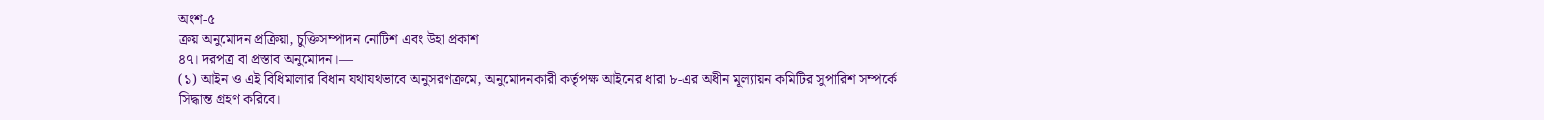অংশ-৫
ক্রয় অনুমোদন প্রক্রিয়া, চুক্তিসম্পাদন নোটিশ এবং উহা প্রকাশ
৪৭। দরপত্র বা প্রস্তাব অনুমোদন।—
(১) আইন ও এই বিধিমালার বিধান যথাযথভাবে অনুসরণক্রমে, অনুমোদনকারী কর্তৃপক্ষ আইনের ধারা ৮-এর অধীন মূল্যায়ন কমিটির সুপারিশ সম্পর্কে সিদ্ধান্ত গ্রহণ করিবে।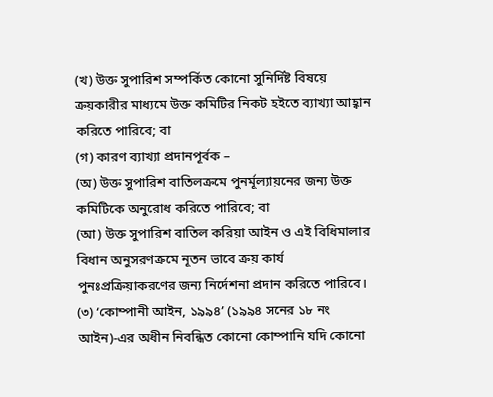(খ) উক্ত সুপারিশ সম্পর্কিত কোনো সুনির্দিষ্ট বিষয়ে ক্রয়কারীর মাধ্যমে উক্ত কমিটির নিকট হইতে ব্যাখ্যা আহ্বান করিতে পারিবে; বা
(গ) কারণ ব্যাখ্যা প্রদানপূর্বক –
(অ) উক্ত সুপারিশ বাতিলক্রমে পুনর্মূল্যায়নের জন্য উক্ত কমিটিকে অনুরোধ করিতে পারিবে; বা
(আ) উক্ত সুপারিশ বাতিল করিয়া আইন ও এই বিধিমালার বিধান অনুসরণক্রমে নূতন ভাবে ক্রয় কার্য পুনঃপ্রক্রিয়াকরণের জন্য নির্দেশনা প্রদান করিতে পারিবে।
(৩) ‘কোম্পানী আইন, ১৯৯৪’ (১৯৯৪ সনের ১৮ নং আইন)-এর অধীন নিবন্ধিত কোনো কোম্পানি যদি কোনো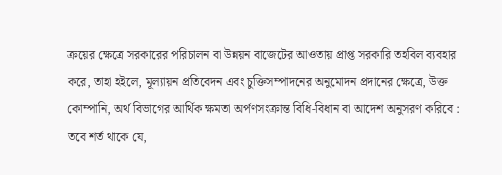ক্রয়ের ক্ষেত্রে সরকারের পরিচালন বা উন্নয়ন বাজেটের আওতায় প্রাপ্ত সরকারি তহবিল ব্যবহার করে, তাহা হইলে, মূল্যায়ন প্রতিবেদন এবং চুক্তিসম্পাদনের অনুমোদন প্রদানের ক্ষেত্রে, উক্ত কোম্পানি, অর্থ বিভাগের আর্থিক ক্ষমতা অর্পণসংক্রান্ত বিধি-বিধান বা আদেশ অনুসরণ করিবে :
তবে শর্ত থাকে যে,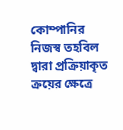কোম্পানির নিজস্ব তহবিল দ্বারা প্রক্রিয়াকৃত ক্রয়ের ক্ষেত্রে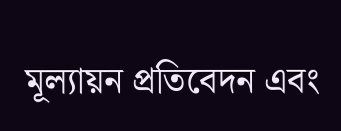মূল্যায়ন প্রতিবেদন এবং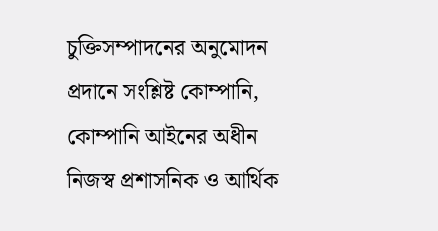চুক্তিসম্পাদনের অনুমোদন প্রদানে সংশ্লিষ্ট কোম্পানি, কোম্পানি আইনের অধীন নিজস্ব প্রশাসনিক ও আর্থিক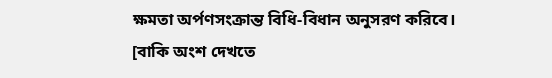ক্ষমতা অর্পণসংক্রান্ত বিধি-বিধান অনুসরণ করিবে।
[বাকি অংশ দেখতে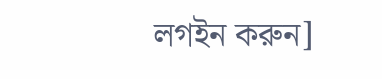লগইন করুন]